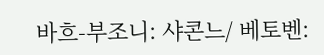바흐-부조니: 샤콘느/ 베토벤: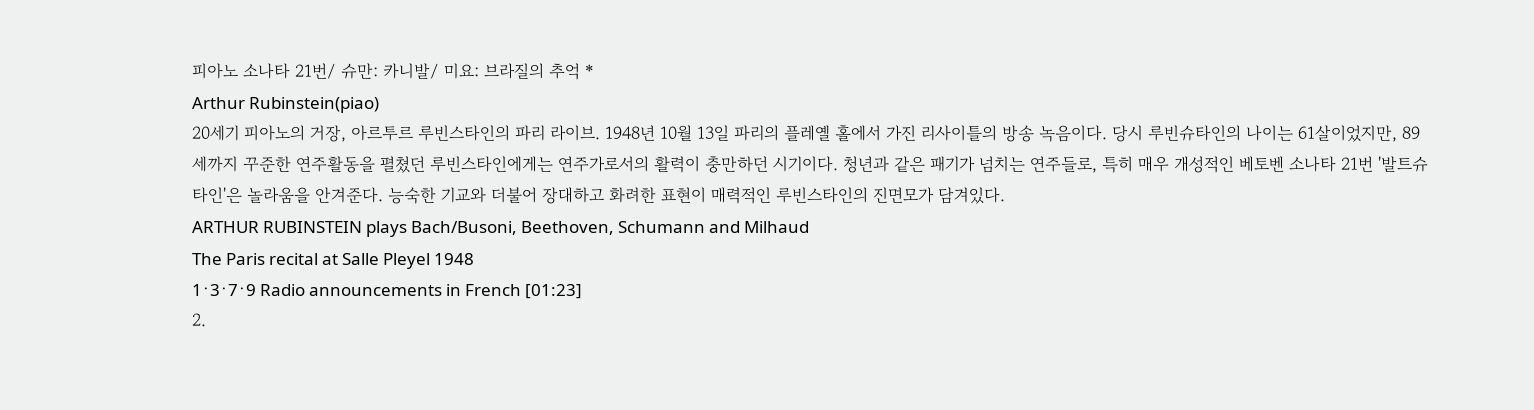피아노 소나타 21번/ 슈만: 카니발/ 미요: 브라질의 추억 *
Arthur Rubinstein(piao)
20세기 피아노의 거장, 아르투르 루빈스타인의 파리 라이브. 1948년 10월 13일 파리의 플레옐 홀에서 가진 리사이틀의 방송 녹음이다. 당시 루빈슈타인의 나이는 61살이었지만, 89세까지 꾸준한 연주활동을 펼쳤던 루빈스타인에게는 연주가로서의 활력이 충만하던 시기이다. 청년과 같은 패기가 넘치는 연주들로, 특히 매우 개성적인 베토벤 소나타 21번 '발트슈타인'은 놀라움을 안겨준다. 능숙한 기교와 더불어 장대하고 화려한 표현이 매력적인 루빈스타인의 진면모가 담겨있다.
ARTHUR RUBINSTEIN plays Bach/Busoni, Beethoven, Schumann and Milhaud
The Paris recital at Salle Pleyel 1948
1∙3∙7∙9 Radio announcements in French [01:23]
2.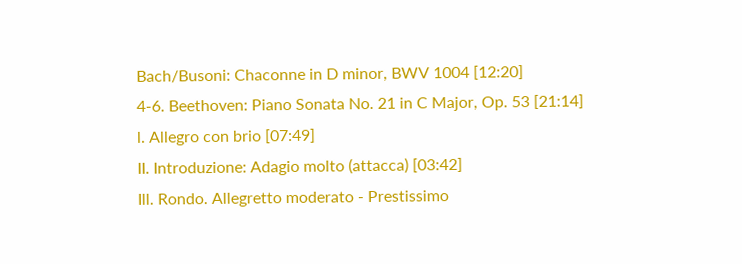Bach/Busoni: Chaconne in D minor, BWV 1004 [12:20]
4-6. Beethoven: Piano Sonata No. 21 in C Major, Op. 53 [21:14]
l. Allegro con brio [07:49]
II. Introduzione: Adagio molto (attacca) [03:42]
Ill. Rondo. Allegretto moderato - Prestissimo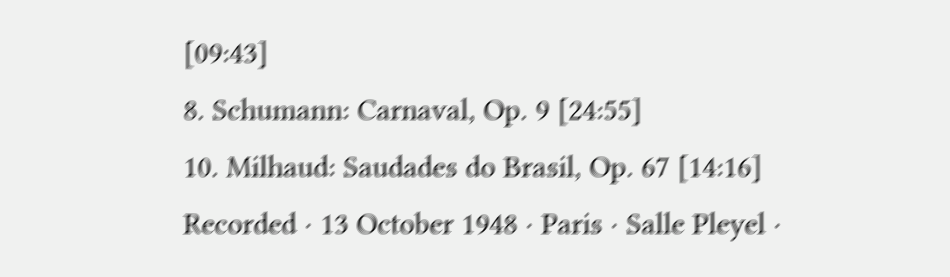[09:43]
8. Schumann: Carnaval, Op. 9 [24:55]
10. Milhaud: Saudades do Brasil, Op. 67 [14:16]
Recorded ∙ 13 October 1948 ∙ Paris ∙ Salle Pleyel ∙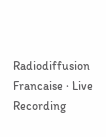Radiodiffusion Francaise ∙ Live Recording